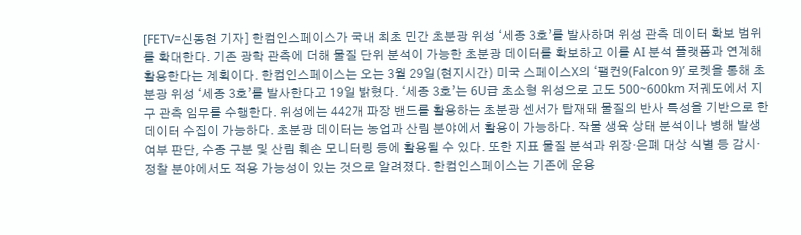[FETV=신동현 기자] 한컴인스페이스가 국내 최초 민간 초분광 위성 ‘세종 3호’를 발사하며 위성 관측 데이터 확보 범위를 확대한다. 기존 광학 관측에 더해 물질 단위 분석이 가능한 초분광 데이터를 확보하고 이를 AI 분석 플랫폼과 연계해 활용한다는 계획이다. 한컴인스페이스는 오는 3월 29일(현지시간) 미국 스페이스X의 ‘팰컨9(Falcon 9)’ 로켓을 통해 초분광 위성 ‘세종 3호’를 발사한다고 19일 밝혔다. ‘세종 3호’는 6U급 초소형 위성으로 고도 500~600km 저궤도에서 지구 관측 임무를 수행한다. 위성에는 442개 파장 밴드를 활용하는 초분광 센서가 탑재돼 물질의 반사 특성을 기반으로 한 데이터 수집이 가능하다. 초분광 데이터는 농업과 산림 분야에서 활용이 가능하다. 작물 생육 상태 분석이나 병해 발생 여부 판단, 수종 구분 및 산림 훼손 모니터링 등에 활용될 수 있다. 또한 지표 물질 분석과 위장·은폐 대상 식별 등 감시·정찰 분야에서도 적용 가능성이 있는 것으로 알려졌다. 한컴인스페이스는 기존에 운용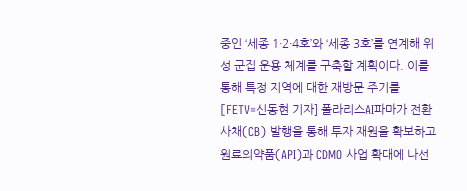중인 ‘세종 1·2·4호’와 ‘세종 3호’를 연계해 위성 군집 운용 체계를 구축할 계획이다. 이를 통해 특정 지역에 대한 재방문 주기를
[FETV=신동현 기자] 폴라리스AI파마가 전환사채(CB) 발행을 통해 투자 재원을 확보하고 원료의약품(API)과 CDMO 사업 확대에 나선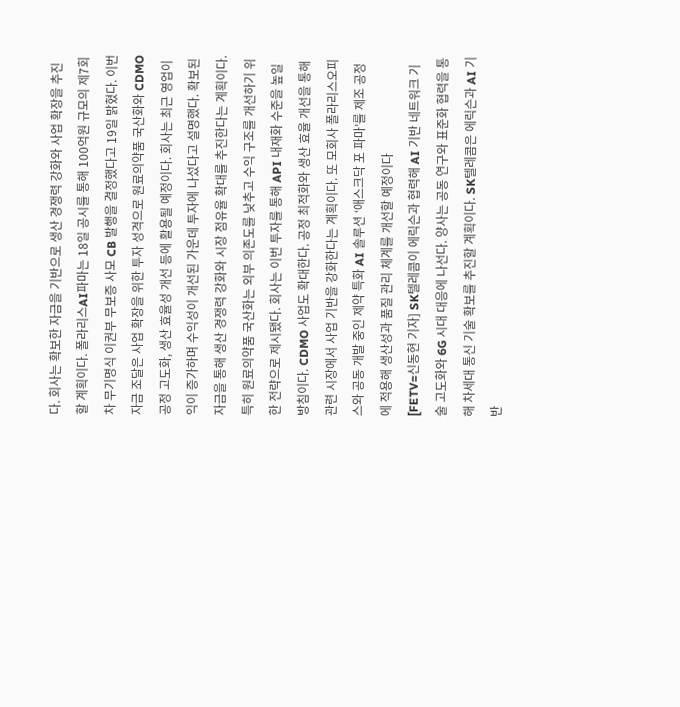다. 회사는 확보한 자금을 기반으로 생산 경쟁력 강화와 사업 확장을 추진할 계획이다. 폴라리스AI파마는 18일 공시를 통해 100억원 규모의 제7회차 무기명식 이권부 무보증 사모 CB 발행을 결정했다고 19일 밝혔다. 이번 자금 조달은 사업 확장을 위한 투자 성격으로 원료의약품 국산화와 CDMO 공정 고도화, 생산 효율성 개선 등에 활용될 예정이다. 회사는 최근 영업이익이 증가하며 수익성이 개선된 가운데 투자에 나섰다고 설명했다. 확보된 자금을 통해 생산 경쟁력 강화와 시장 점유율 확대를 추진한다는 계획이다. 특히 원료의약품 국산화는 외부 의존도를 낮추고 수익 구조를 개선하기 위한 전략으로 제시됐다. 회사는 이번 투자를 통해 API 내재화 수준을 높일 방침이다. CDMO 사업도 확대한다. 공정 최적화와 생산 효율 개선을 통해 관련 시장에서 사업 기반을 강화한다는 계획이다. 또 모회사 폴라리스오피스와 공동 개발 중인 제약 특화 AI 솔루션 ‘애스크닥 포 파마’를 제조 공정에 적용해 생산성과 품질 관리 체계를 개선할 예정이다
[FETV=신동현 기자] SK텔레콤이 에릭슨과 협력해 AI 기반 네트워크 기술 고도화와 6G 시대 대응에 나선다. 양사는 공동 연구와 표준화 협력을 통해 차세대 통신 기술 확보를 추진할 계획이다. SK텔레콤은 에릭슨과 AI 기반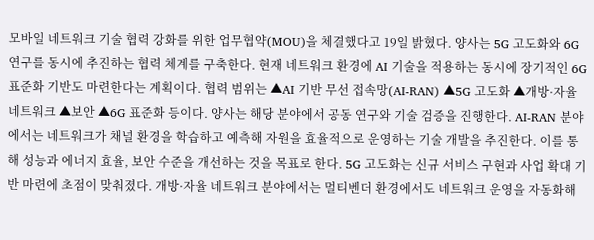모바일 네트워크 기술 협력 강화를 위한 업무협약(MOU)을 체결했다고 19일 밝혔다. 양사는 5G 고도화와 6G 연구를 동시에 추진하는 협력 체계를 구축한다. 현재 네트워크 환경에 AI 기술을 적용하는 동시에 장기적인 6G 표준화 기반도 마련한다는 계획이다. 협력 범위는 ▲AI 기반 무선 접속망(AI-RAN) ▲5G 고도화 ▲개방·자율 네트워크 ▲보안 ▲6G 표준화 등이다. 양사는 해당 분야에서 공동 연구와 기술 검증을 진행한다. AI-RAN 분야에서는 네트워크가 채널 환경을 학습하고 예측해 자원을 효율적으로 운영하는 기술 개발을 추진한다. 이를 통해 성능과 에너지 효율, 보안 수준을 개선하는 것을 목표로 한다. 5G 고도화는 신규 서비스 구현과 사업 확대 기반 마련에 초점이 맞춰졌다. 개방·자율 네트워크 분야에서는 멀티벤더 환경에서도 네트워크 운영을 자동화해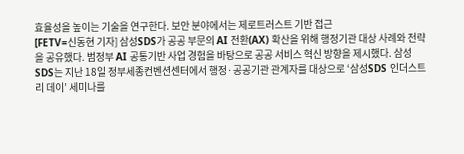효율성을 높이는 기술을 연구한다. 보안 분야에서는 제로트러스트 기반 접근
[FETV=신동현 기자] 삼성SDS가 공공 부문의 AI 전환(AX) 확산을 위해 행정기관 대상 사례와 전략을 공유했다. 범정부 AI 공통기반 사업 경험을 바탕으로 공공 서비스 혁신 방향을 제시했다. 삼성SDS는 지난 18일 정부세종컨벤션센터에서 행정·공공기관 관계자를 대상으로 ‘삼성SDS 인더스트리 데이’ 세미나를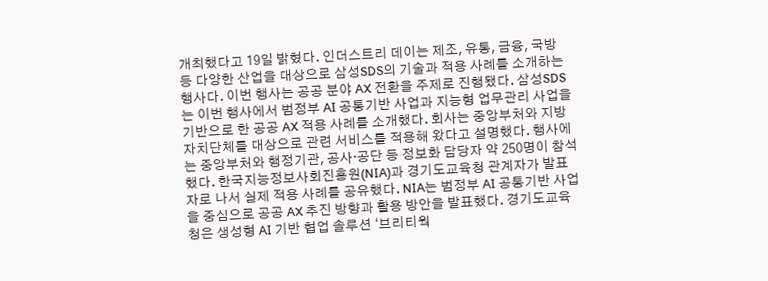개최했다고 19일 밝혔다. 인더스트리 데이는 제조, 유통, 금융, 국방 등 다양한 산업을 대상으로 삼성SDS의 기술과 적용 사례를 소개하는 행사다. 이번 행사는 공공 분야 AX 전환을 주제로 진행됐다. 삼성SDS는 이번 행사에서 범정부 AI 공통기반 사업과 지능형 업무관리 사업을 기반으로 한 공공 AX 적용 사례를 소개했다. 회사는 중앙부처와 지방자치단체를 대상으로 관련 서비스를 적용해 왔다고 설명했다. 행사에는 중앙부처와 행정기관, 공사·공단 등 정보화 담당자 약 250명이 참석했다. 한국지능정보사회진흥원(NIA)과 경기도교육청 관계자가 발표자로 나서 실제 적용 사례를 공유했다. NIA는 범정부 AI 공통기반 사업을 중심으로 공공 AX 추진 방향과 활용 방안을 발표했다. 경기도교육청은 생성형 AI 기반 협업 솔루션 ‘브리티웍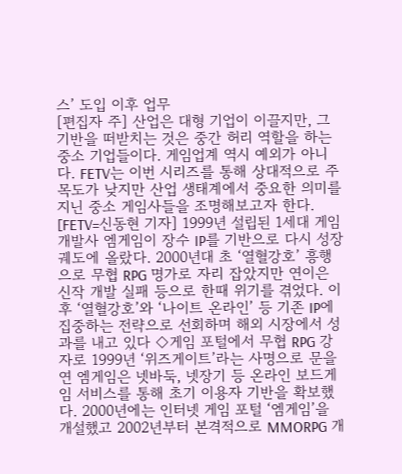스’ 도입 이후 업무
[편집자 주] 산업은 대형 기업이 이끌지만, 그 기반을 떠받치는 것은 중간 허리 역할을 하는 중소 기업들이다. 게임업계 역시 예외가 아니다. FETV는 이번 시리즈를 통해 상대적으로 주목도가 낮지만 산업 생태계에서 중요한 의미를 지닌 중소 게임사들을 조명해보고자 한다. [FETV=신동현 기자] 1999년 설립된 1세대 게임개발사 엠게임이 장수 IP를 기반으로 다시 성장 궤도에 올랐다. 2000년대 초 ‘열혈강호’ 흥행으로 무협 RPG 명가로 자리 잡았지만 연이은 신작 개발 실패 등으로 한때 위기를 겪었다. 이후 ‘열혈강호’와 ‘나이트 온라인’ 등 기존 IP에 집중하는 전략으로 선회하며 해외 시장에서 성과를 내고 있다 ◇게임 포털에서 무협 RPG 강자로 1999년 ‘위즈게이트’라는 사명으로 문을 연 엠게임은 넷바둑, 넷장기 등 온라인 보드게임 서비스를 통해 초기 이용자 기반을 확보했다. 2000년에는 인터넷 게임 포털 ‘엠게임’을 개설했고 2002년부터 본격적으로 MMORPG 개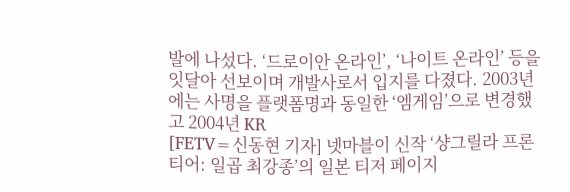발에 나섰다. ‘드로이안 온라인’, ‘나이트 온라인’ 등을 잇달아 선보이며 개발사로서 입지를 다졌다. 2003년에는 사명을 플랫폼명과 동일한 ‘엠게임’으로 변경했고 2004년 KR
[FETV=신동현 기자] 넷마블이 신작 ‘샹그릴라 프론티어: 일곱 최강종’의 일본 티저 페이지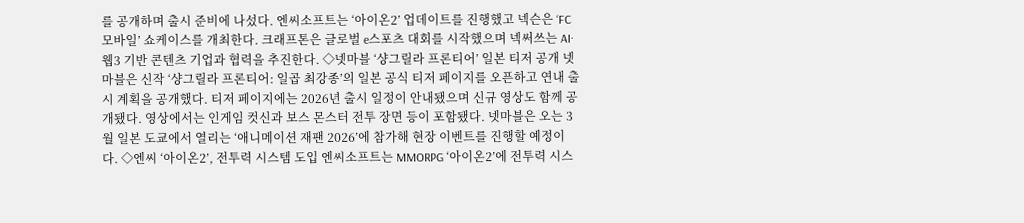를 공개하며 출시 준비에 나섰다. 엔씨소프트는 ‘아이온2’ 업데이트를 진행했고 넥슨은 ‘FC 모바일’ 쇼케이스를 개최한다. 크래프톤은 글로벌 e스포츠 대회를 시작했으며 넥써쓰는 AI·웹3 기반 콘텐츠 기업과 협력을 추진한다. ◇넷마블 ‘샹그릴라 프론티어’ 일본 티저 공개 넷마블은 신작 ‘샹그릴라 프론티어: 일곱 최강종’의 일본 공식 티저 페이지를 오픈하고 연내 출시 계획을 공개했다. 티저 페이지에는 2026년 출시 일정이 안내됐으며 신규 영상도 함께 공개됐다. 영상에서는 인게임 컷신과 보스 몬스터 전투 장면 등이 포함됐다. 넷마블은 오는 3월 일본 도쿄에서 열리는 ‘애니메이션 재팬 2026’에 참가해 현장 이벤트를 진행할 예정이다. ◇엔씨 ‘아이온2’, 전투력 시스템 도입 엔씨소프트는 MMORPG ‘아이온2’에 전투력 시스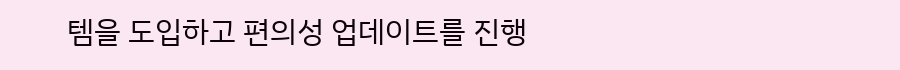템을 도입하고 편의성 업데이트를 진행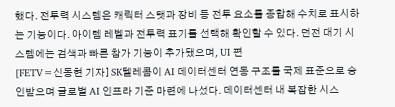했다. 전투력 시스템은 캐릭터 스탯과 장비 등 전투 요소를 종합해 수치로 표시하는 기능이다. 아이템 레벨과 전투력 표기를 선택해 확인할 수 있다. 던전 대기 시스템에는 검색과 빠른 참가 기능이 추가됐으며, UI 편
[FETV=신동현 기자] SK텔레콤이 AI 데이터센터 연동 구조를 국제 표준으로 승인받으며 글로벌 AI 인프라 기준 마련에 나섰다. 데이터센터 내 복잡한 시스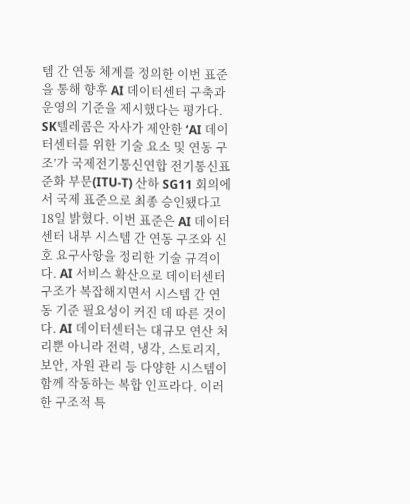템 간 연동 체계를 정의한 이번 표준을 통해 향후 AI 데이터센터 구축과 운영의 기준을 제시했다는 평가다. SK텔레콤은 자사가 제안한 ‘AI 데이터센터를 위한 기술 요소 및 연동 구조’가 국제전기통신연합 전기통신표준화 부문(ITU-T) 산하 SG11 회의에서 국제 표준으로 최종 승인됐다고 18일 밝혔다. 이번 표준은 AI 데이터센터 내부 시스템 간 연동 구조와 신호 요구사항을 정리한 기술 규격이다. AI 서비스 확산으로 데이터센터 구조가 복잡해지면서 시스템 간 연동 기준 필요성이 커진 데 따른 것이다. AI 데이터센터는 대규모 연산 처리뿐 아니라 전력, 냉각, 스토리지, 보안, 자원 관리 등 다양한 시스템이 함께 작동하는 복합 인프라다. 이러한 구조적 특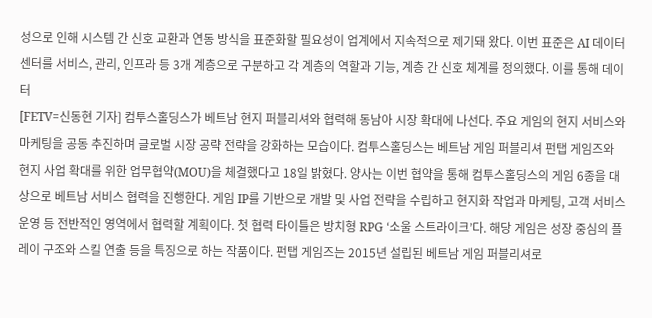성으로 인해 시스템 간 신호 교환과 연동 방식을 표준화할 필요성이 업계에서 지속적으로 제기돼 왔다. 이번 표준은 AI 데이터센터를 서비스, 관리, 인프라 등 3개 계층으로 구분하고 각 계층의 역할과 기능, 계층 간 신호 체계를 정의했다. 이를 통해 데이터
[FETV=신동현 기자] 컴투스홀딩스가 베트남 현지 퍼블리셔와 협력해 동남아 시장 확대에 나선다. 주요 게임의 현지 서비스와 마케팅을 공동 추진하며 글로벌 시장 공략 전략을 강화하는 모습이다. 컴투스홀딩스는 베트남 게임 퍼블리셔 펀탭 게임즈와 현지 사업 확대를 위한 업무협약(MOU)을 체결했다고 18일 밝혔다. 양사는 이번 협약을 통해 컴투스홀딩스의 게임 6종을 대상으로 베트남 서비스 협력을 진행한다. 게임 IP를 기반으로 개발 및 사업 전략을 수립하고 현지화 작업과 마케팅, 고객 서비스 운영 등 전반적인 영역에서 협력할 계획이다. 첫 협력 타이틀은 방치형 RPG ‘소울 스트라이크’다. 해당 게임은 성장 중심의 플레이 구조와 스킬 연출 등을 특징으로 하는 작품이다. 펀탭 게임즈는 2015년 설립된 베트남 게임 퍼블리셔로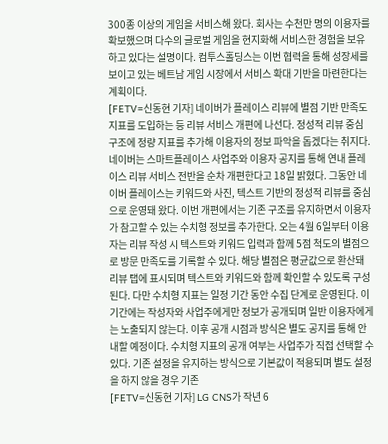300종 이상의 게임을 서비스해 왔다. 회사는 수천만 명의 이용자를 확보했으며 다수의 글로벌 게임을 현지화해 서비스한 경험을 보유하고 있다는 설명이다. 컴투스홀딩스는 이번 협력을 통해 성장세를 보이고 있는 베트남 게임 시장에서 서비스 확대 기반을 마련한다는 계획이다.
[FETV=신동현 기자] 네이버가 플레이스 리뷰에 별점 기반 만족도 지표를 도입하는 등 리뷰 서비스 개편에 나선다. 정성적 리뷰 중심 구조에 정량 지표를 추가해 이용자의 정보 파악을 돕겠다는 취지다. 네이버는 스마트플레이스 사업주와 이용자 공지를 통해 연내 플레이스 리뷰 서비스 전반을 순차 개편한다고 18일 밝혔다. 그동안 네이버 플레이스는 키워드와 사진, 텍스트 기반의 정성적 리뷰를 중심으로 운영돼 왔다. 이번 개편에서는 기존 구조를 유지하면서 이용자가 참고할 수 있는 수치형 정보를 추가한다. 오는 4월 6일부터 이용자는 리뷰 작성 시 텍스트와 키워드 입력과 함께 5점 척도의 별점으로 방문 만족도를 기록할 수 있다. 해당 별점은 평균값으로 환산돼 리뷰 탭에 표시되며 텍스트와 키워드와 함께 확인할 수 있도록 구성된다. 다만 수치형 지표는 일정 기간 동안 수집 단계로 운영된다. 이 기간에는 작성자와 사업주에게만 정보가 공개되며 일반 이용자에게는 노출되지 않는다. 이후 공개 시점과 방식은 별도 공지를 통해 안내할 예정이다. 수치형 지표의 공개 여부는 사업주가 직접 선택할 수 있다. 기존 설정을 유지하는 방식으로 기본값이 적용되며 별도 설정을 하지 않을 경우 기존
[FETV=신동현 기자] LG CNS가 작년 6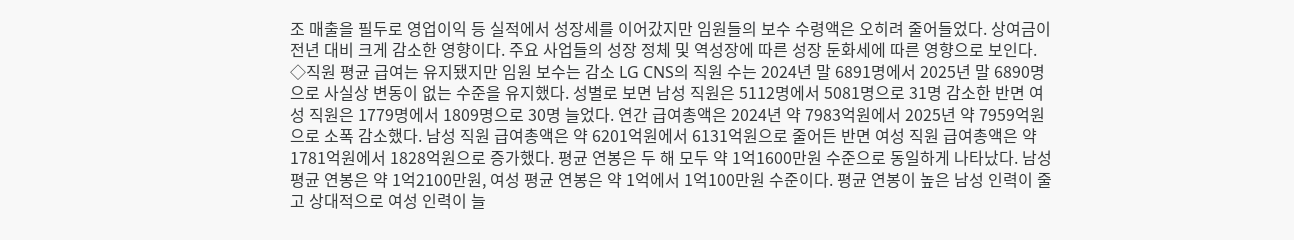조 매출을 필두로 영업이익 등 실적에서 성장세를 이어갔지만 임원들의 보수 수령액은 오히려 줄어들었다. 상여금이 전년 대비 크게 감소한 영향이다. 주요 사업들의 성장 정체 및 역성장에 따른 성장 둔화세에 따른 영향으로 보인다. ◇직원 평균 급여는 유지됐지만 임원 보수는 감소 LG CNS의 직원 수는 2024년 말 6891명에서 2025년 말 6890명으로 사실상 변동이 없는 수준을 유지했다. 성별로 보면 남성 직원은 5112명에서 5081명으로 31명 감소한 반면 여성 직원은 1779명에서 1809명으로 30명 늘었다. 연간 급여총액은 2024년 약 7983억원에서 2025년 약 7959억원으로 소폭 감소했다. 남성 직원 급여총액은 약 6201억원에서 6131억원으로 줄어든 반면 여성 직원 급여총액은 약 1781억원에서 1828억원으로 증가했다. 평균 연봉은 두 해 모두 약 1억1600만원 수준으로 동일하게 나타났다. 남성 평균 연봉은 약 1억2100만원, 여성 평균 연봉은 약 1억에서 1억100만원 수준이다. 평균 연봉이 높은 남성 인력이 줄고 상대적으로 여성 인력이 늘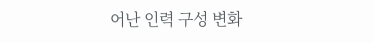어난 인력 구성 변화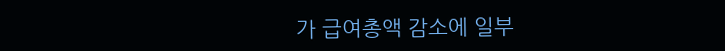가 급여총액 감소에 일부